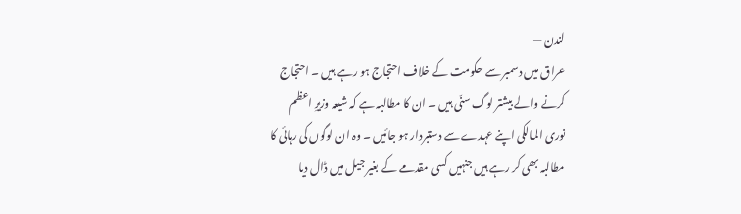لندن —
عراق میں دسمبر سے حکومت کے خلاف احتجاج ہو رہے ہیں ۔ احتجاج کرنے والے بیشتر لوگ سنّی ہیں ۔ ان کا مطالبہ ہے کہ شیعہ وزیرِ اعظم نوری المالکی اپنے عہدے سے دستبردار ہو جائیں ۔ وہ ان لوگوں کی رہائی کا مطالبہ بھی کر رہے ہیں جنہیں کسی مقدمے کے بغیر جیل میں ڈال دیا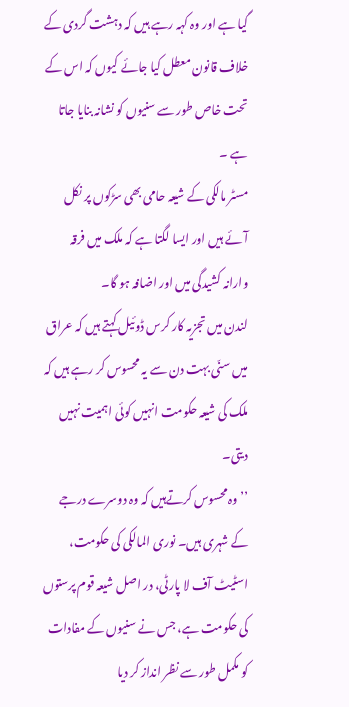گیا ہے اور وہ کہہ رہے ہیں کہ دہشت گردی کے خلاف قانون معطل کیا جائے کیوں کہ اس کے تحت خاص طور سے سنیوں کو نشانہ بنایا جاتا ہے ۔
مسٹر مالکی کے شیعہ حامی بھی سڑکوں پر نکل آئے ہیں اور ایسا لگتا ہے کہ ملک میں فرقہ وارانہ کشیدگی میں اور اضافہ ہو گا۔
لندن میں تجزیہ کار کرس ڈوئیل کہتے ہیں کہ عراق میں سنّی بہت دن سے یہ محسوس کر رہے ہیں کہ ملک کی شیعہ حکومت انہیں کوئی اہمیت نہیں دیتی۔
’’وہ محسوس کرتےہیں کہ وہ دوسرے درجے کے شہری ہیں۔ نوری المالکی کی حکومت، اسٹیٹ آف لا پارٹی، در اصل شیعہ قوم پرستوں کی حکومت ہے، جس نے سنیوں کے مفادات کو مکمل طور سے نظر انداز کر دیا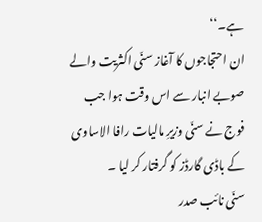ہے۔‘‘
ان احتجاجوں کا آغاز سنّی اکثریت والے صوبے انبار سے اس وقت ہوا جب فوج نے سنّی وزیرِ مالیات رافا الاساوی کے باڈی گارڈز کو گرفتار کر لیا ۔
سنّی نائب صدر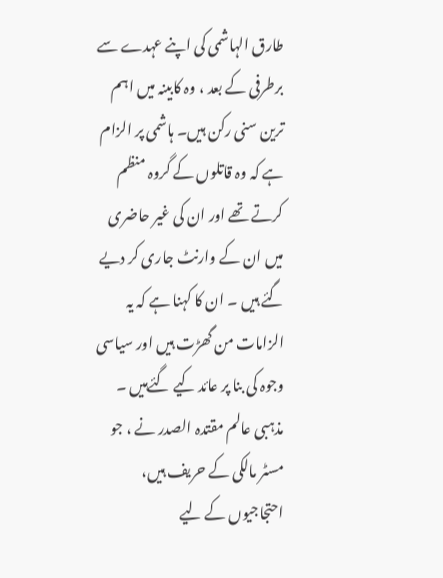طارق الہاشمی کی اپنے عہدے سے برطرفی کے بعد ، وہ کابینہ میں اہم ترین سنی رکن ہیں۔ ہاشمی پر الزام ہے کہ وہ قاتلوں کے گروہ منظم کرتے تھے اور ان کی غیر حاضری میں ان کے وارنٹ جاری کر دیے گئے ہیں ۔ ان کا کہنا ہے کہ یہ الزامات من گھڑت ہیں اور سیاسی وجوہ کی بنا پر عائد کیے گئےہیں ۔
مذہبی عالم مقتدہ الصدر نے ، جو مسٹر مالکی کے حریف ہیں، احتجاجیوں کے لیے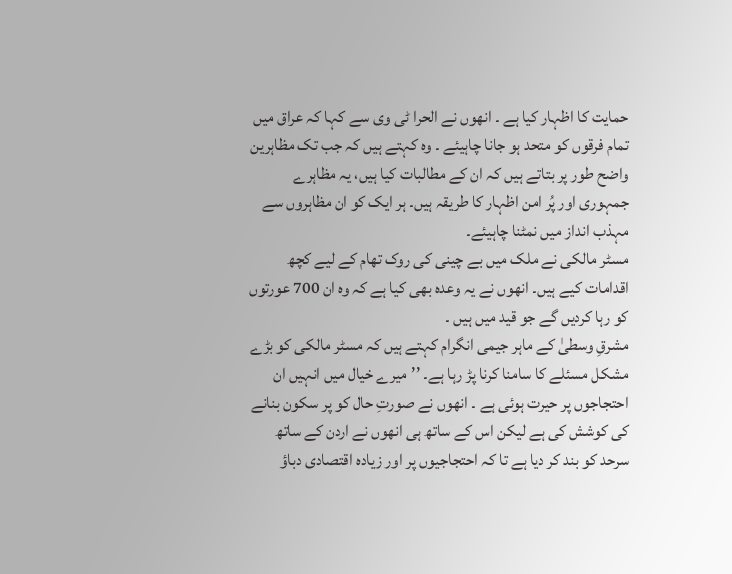حمایت کا اظہار کیا ہے ۔ انھوں نے الحرا ٹی وی سے کہا کہ عراق میں تمام فرقوں کو متحد ہو جانا چاہیئے ۔ وہ کہتے ہیں کہ جب تک مظاہرین واضح طور پر بتاتے ہیں کہ ان کے مطالبات کیا ہیں، یہ مظاہرے جمہوری اور پُر امن اظہار کا طریقہ ہیں۔ ہر ایک کو ان مظاہروں سے مہذب انداز میں نمٹنا چاہیئے۔
مسٹر مالکی نے ملک میں بے چینی کی روک تھام کے لیے کچھ اقدامات کیے ہیں۔ انھوں نے یہ وعدہ بھی کیا ہے کہ وہ ان 700 عورتوں کو رہا کردیں گے جو قید میں ہیں ۔
مشرقِ وسطیٰ کے ماہر جیمی انگرام کہتے ہیں کہ مسٹر مالکی کو بڑے مشکل مسئلے کا سامنا کرنا پڑ رہا ہے۔ ’’میرے خیال میں انہیں ان احتجاجوں پر حیرت ہوئی ہے ۔ انھوں نے صورتِ حال کو پر سکون بنانے کی کوشش کی ہے لیکن اس کے ساتھ ہی انھوں نے اردن کے ساتھ سرحد کو بند کر دیا ہے تا کہ احتجاجیوں پر اور زیادہ اقتصادی دباؤ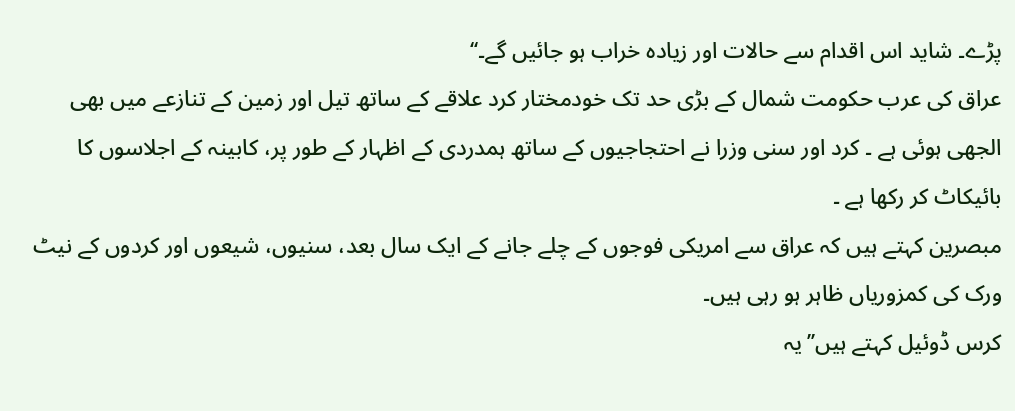پڑے۔ شاید اس اقدام سے حالات اور زیادہ خراب ہو جائیں گے۔‘‘
عراق کی عرب حکومت شمال کے بڑی حد تک خودمختار کرد علاقے کے ساتھ تیل اور زمین کے تنازعے میں بھی الجھی ہوئی ہے ۔ کرد اور سنی وزرا نے احتجاجیوں کے ساتھ ہمدردی کے اظہار کے طور پر، کابینہ کے اجلاسوں کا بائیکاٹ کر رکھا ہے ۔
مبصرین کہتے ہیں کہ عراق سے امریکی فوجوں کے چلے جانے کے ایک سال بعد، سنیوں، شیعوں اور کردوں کے نیٹ ورک کی کمزوریاں ظاہر ہو رہی ہیں۔
کرس ڈوئیل کہتے ہیں’’یہ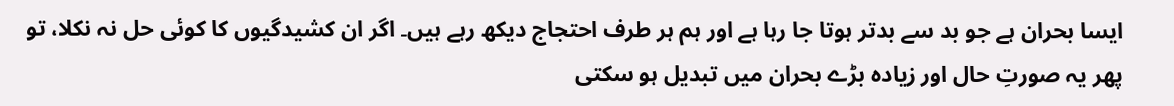ایسا بحران ہے جو بد سے بدتر ہوتا جا رہا ہے اور ہم ہر طرف احتجاج دیکھ رہے ہیں۔ اگر ان کشیدگیوں کا کوئی حل نہ نکلا، تو پھر یہ صورتِ حال اور زیادہ بڑے بحران میں تبدیل ہو سکتی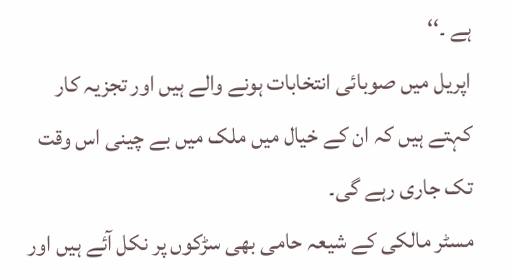ہے ۔‘‘
اپریل میں صوبائی انتخابات ہونے والے ہیں اور تجزیہ کار کہتے ہیں کہ ان کے خیال میں ملک میں بے چینی اس وقت تک جاری رہے گی۔
مسٹر مالکی کے شیعہ حامی بھی سڑکوں پر نکل آئے ہیں اور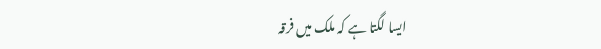ایسا لگتا ہے کہ ملک میں فرقہ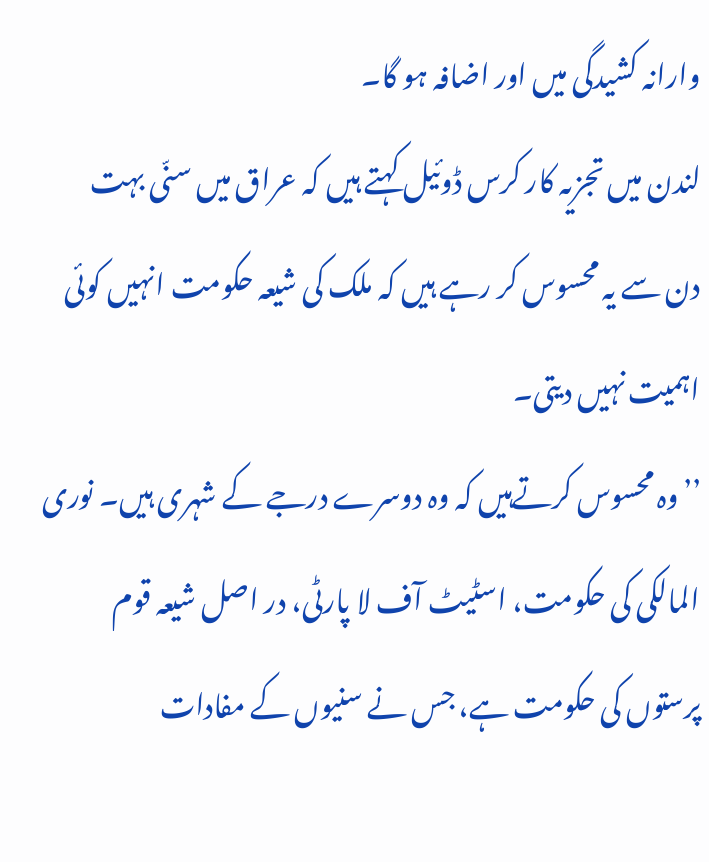وارانہ کشیدگی میں اور اضافہ ہو گا۔
لندن میں تجزیہ کار کرس ڈوئیل کہتے ہیں کہ عراق میں سنّی بہت دن سے یہ محسوس کر رہے ہیں کہ ملک کی شیعہ حکومت انہیں کوئی اہمیت نہیں دیتی۔
’’وہ محسوس کرتےہیں کہ وہ دوسرے درجے کے شہری ہیں۔ نوری المالکی کی حکومت، اسٹیٹ آف لا پارٹی، در اصل شیعہ قوم پرستوں کی حکومت ہے، جس نے سنیوں کے مفادات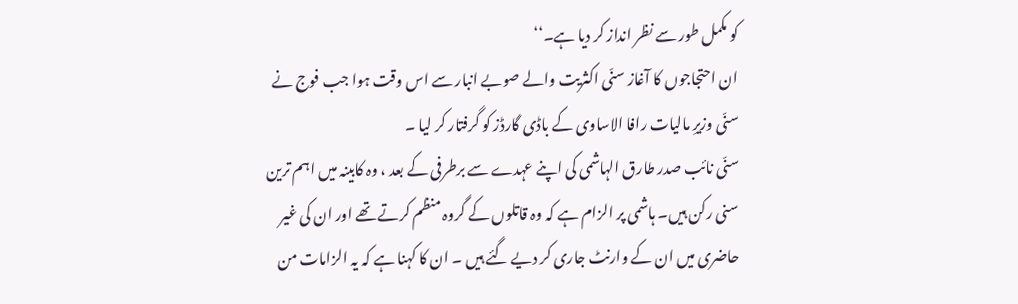کو مکمل طور سے نظر انداز کر دیا ہے۔‘‘
ان احتجاجوں کا آغاز سنّی اکثریت والے صوبے انبار سے اس وقت ہوا جب فوج نے سنّی وزیرِ مالیات رافا الاساوی کے باڈی گارڈز کو گرفتار کر لیا ۔
سنّی نائب صدر طارق الہاشمی کی اپنے عہدے سے برطرفی کے بعد ، وہ کابینہ میں اہم ترین سنی رکن ہیں۔ ہاشمی پر الزام ہے کہ وہ قاتلوں کے گروہ منظم کرتے تھے اور ان کی غیر حاضری میں ان کے وارنٹ جاری کر دیے گئے ہیں ۔ ان کا کہنا ہے کہ یہ الزامات من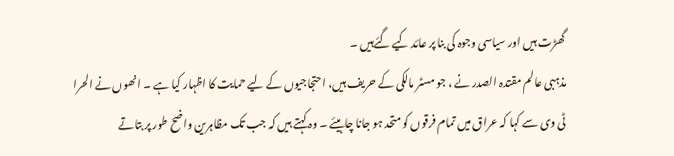گھڑت ہیں اور سیاسی وجوہ کی بنا پر عائد کیے گئےہیں ۔
مذہبی عالم مقتدہ الصدر نے ، جو مسٹر مالکی کے حریف ہیں، احتجاجیوں کے لیے حمایت کا اظہار کیا ہے ۔ انھوں نے الحرا ٹی وی سے کہا کہ عراق میں تمام فرقوں کو متحد ہو جانا چاہیئے ۔ وہ کہتے ہیں کہ جب تک مظاہرین واضح طور پر بتاتے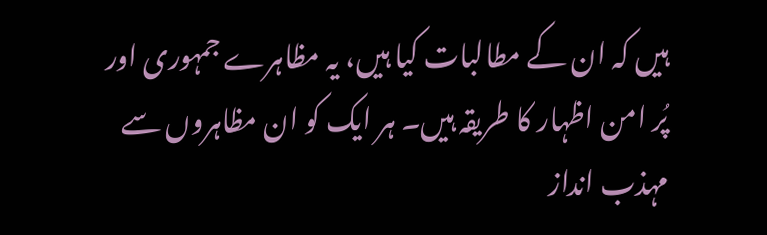ہیں کہ ان کے مطالبات کیا ہیں، یہ مظاہرے جمہوری اور پُر امن اظہار کا طریقہ ہیں۔ ہر ایک کو ان مظاہروں سے مہذب انداز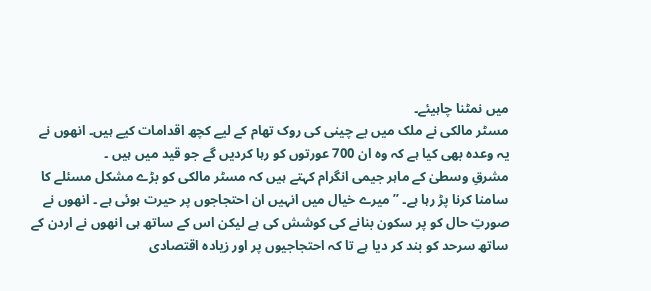میں نمٹنا چاہیئے۔
مسٹر مالکی نے ملک میں بے چینی کی روک تھام کے لیے کچھ اقدامات کیے ہیں۔ انھوں نے یہ وعدہ بھی کیا ہے کہ وہ ان 700 عورتوں کو رہا کردیں گے جو قید میں ہیں ۔
مشرقِ وسطیٰ کے ماہر جیمی انگرام کہتے ہیں کہ مسٹر مالکی کو بڑے مشکل مسئلے کا سامنا کرنا پڑ رہا ہے۔ ’’میرے خیال میں انہیں ان احتجاجوں پر حیرت ہوئی ہے ۔ انھوں نے صورتِ حال کو پر سکون بنانے کی کوشش کی ہے لیکن اس کے ساتھ ہی انھوں نے اردن کے ساتھ سرحد کو بند کر دیا ہے تا کہ احتجاجیوں پر اور زیادہ اقتصادی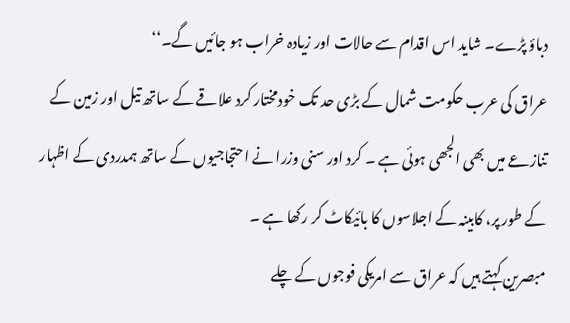دباؤ پڑے۔ شاید اس اقدام سے حالات اور زیادہ خراب ہو جائیں گے۔‘‘
عراق کی عرب حکومت شمال کے بڑی حد تک خودمختار کرد علاقے کے ساتھ تیل اور زمین کے تنازعے میں بھی الجھی ہوئی ہے ۔ کرد اور سنی وزرا نے احتجاجیوں کے ساتھ ہمدردی کے اظہار کے طور پر، کابینہ کے اجلاسوں کا بائیکاٹ کر رکھا ہے ۔
مبصرین کہتے ہیں کہ عراق سے امریکی فوجوں کے چلے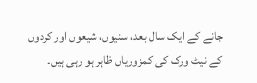جانے کے ایک سال بعد، سنیوں، شیعوں اور کردوں کے نیٹ ورک کی کمزوریاں ظاہر ہو رہی ہیں۔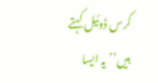کرس ڈوئیل کہتے ہیں’’یہ ایسا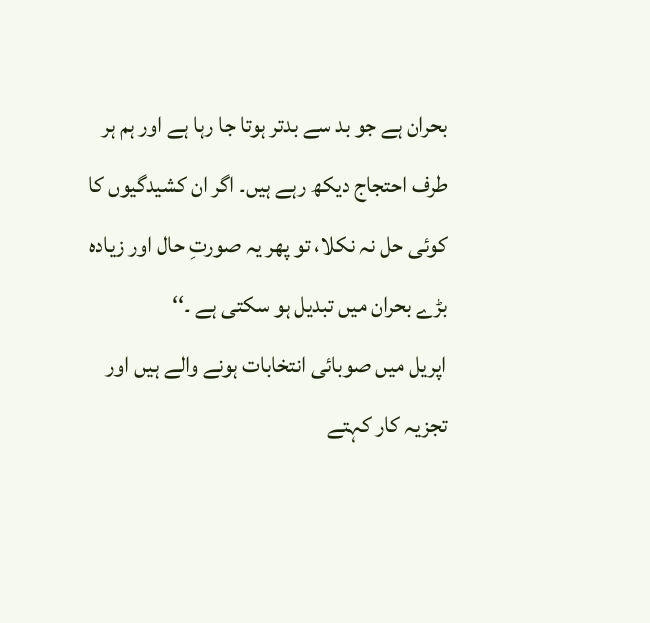بحران ہے جو بد سے بدتر ہوتا جا رہا ہے اور ہم ہر طرف احتجاج دیکھ رہے ہیں۔ اگر ان کشیدگیوں کا کوئی حل نہ نکلا، تو پھر یہ صورتِ حال اور زیادہ بڑے بحران میں تبدیل ہو سکتی ہے ۔‘‘
اپریل میں صوبائی انتخابات ہونے والے ہیں اور تجزیہ کار کہتے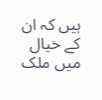ہیں کہ ان کے خیال میں ملک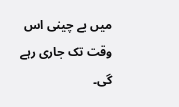میں بے چینی اس وقت تک جاری رہے گی۔